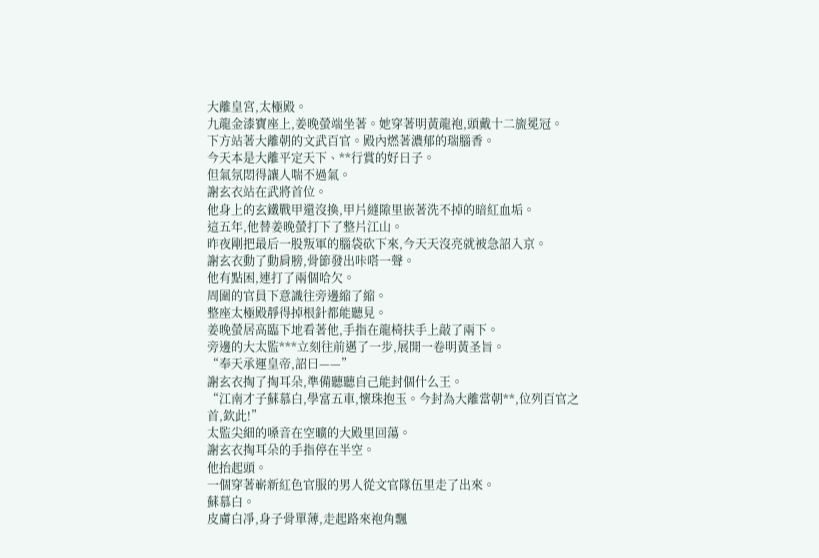大離皇宮,太極殿。
九龍金漆寶座上,姜晚螢端坐著。她穿著明黃龍袍,頭戴十二旒冕冠。
下方站著大離朝的文武百官。殿內燃著濃郁的瑞腦香。
今天本是大離平定天下、**行賞的好日子。
但氣氛悶得讓人喘不過氣。
謝玄衣站在武將首位。
他身上的玄鐵戰甲還沒換,甲片縫隙里嵌著洗不掉的暗紅血垢。
這五年,他替姜晚螢打下了整片江山。
昨夜剛把最后一股叛軍的腦袋砍下來,今天天沒亮就被急詔入京。
謝玄衣動了動肩膀,骨節發出咔嗒一聲。
他有點困,連打了兩個哈欠。
周圍的官員下意識往旁邊縮了縮。
整座太極殿靜得掉根針都能聽見。
姜晚螢居高臨下地看著他,手指在龍椅扶手上敲了兩下。
旁邊的大太監***立刻往前邁了一步,展開一卷明黃圣旨。
“奉天承運皇帝,詔曰——”
謝玄衣掏了掏耳朵,準備聽聽自己能封個什么王。
“江南才子蘇慕白,學富五車,懷珠抱玉。今封為大離當朝**,位列百官之首,欽此!”
太監尖細的嗓音在空曠的大殿里回蕩。
謝玄衣掏耳朵的手指停在半空。
他抬起頭。
一個穿著嶄新紅色官服的男人從文官隊伍里走了出來。
蘇慕白。
皮膚白凈,身子骨單薄,走起路來袍角飄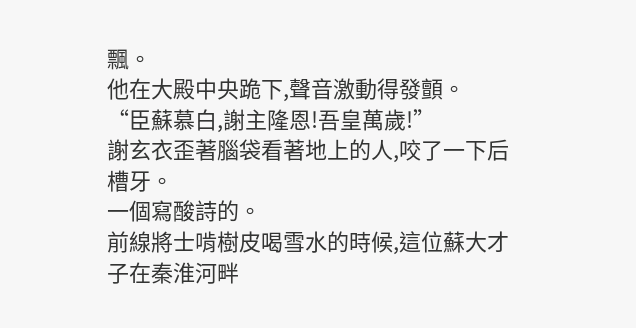飄。
他在大殿中央跪下,聲音激動得發顫。
“臣蘇慕白,謝主隆恩!吾皇萬歲!”
謝玄衣歪著腦袋看著地上的人,咬了一下后槽牙。
一個寫酸詩的。
前線將士啃樹皮喝雪水的時候,這位蘇大才子在秦淮河畔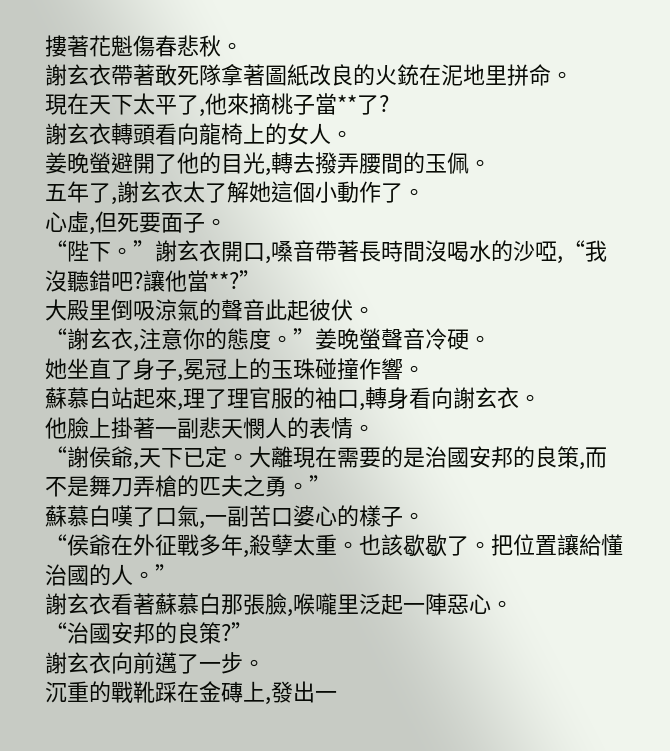摟著花魁傷春悲秋。
謝玄衣帶著敢死隊拿著圖紙改良的火銃在泥地里拼命。
現在天下太平了,他來摘桃子當**了?
謝玄衣轉頭看向龍椅上的女人。
姜晚螢避開了他的目光,轉去撥弄腰間的玉佩。
五年了,謝玄衣太了解她這個小動作了。
心虛,但死要面子。
“陛下。”謝玄衣開口,嗓音帶著長時間沒喝水的沙啞,“我沒聽錯吧?讓他當**?”
大殿里倒吸涼氣的聲音此起彼伏。
“謝玄衣,注意你的態度。”姜晚螢聲音冷硬。
她坐直了身子,冕冠上的玉珠碰撞作響。
蘇慕白站起來,理了理官服的袖口,轉身看向謝玄衣。
他臉上掛著一副悲天憫人的表情。
“謝侯爺,天下已定。大離現在需要的是治國安邦的良策,而不是舞刀弄槍的匹夫之勇。”
蘇慕白嘆了口氣,一副苦口婆心的樣子。
“侯爺在外征戰多年,殺孽太重。也該歇歇了。把位置讓給懂治國的人。”
謝玄衣看著蘇慕白那張臉,喉嚨里泛起一陣惡心。
“治國安邦的良策?”
謝玄衣向前邁了一步。
沉重的戰靴踩在金磚上,發出一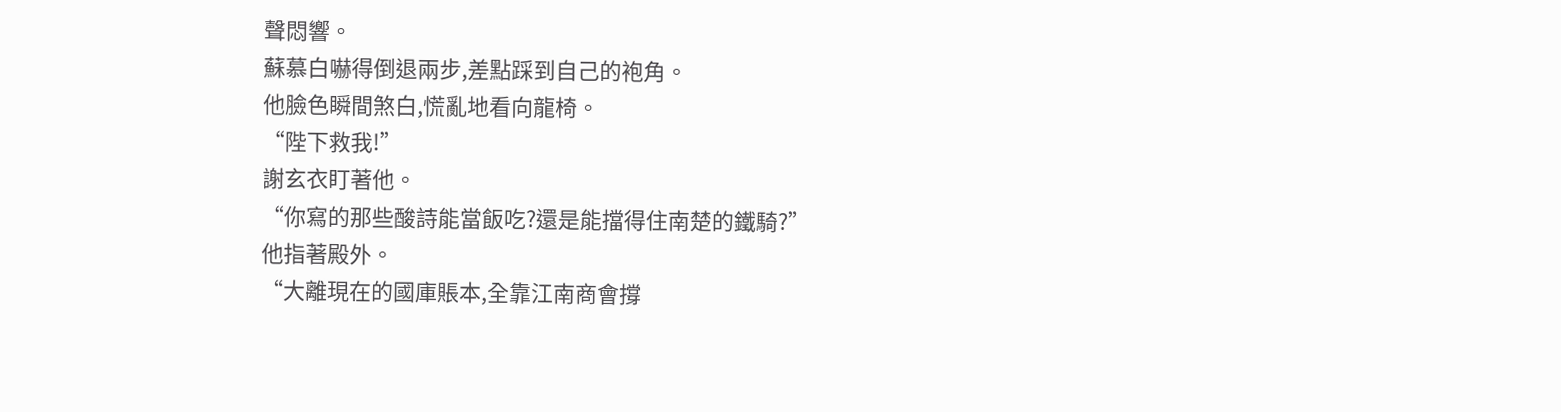聲悶響。
蘇慕白嚇得倒退兩步,差點踩到自己的袍角。
他臉色瞬間煞白,慌亂地看向龍椅。
“陛下救我!”
謝玄衣盯著他。
“你寫的那些酸詩能當飯吃?還是能擋得住南楚的鐵騎?”
他指著殿外。
“大離現在的國庫賬本,全靠江南商會撐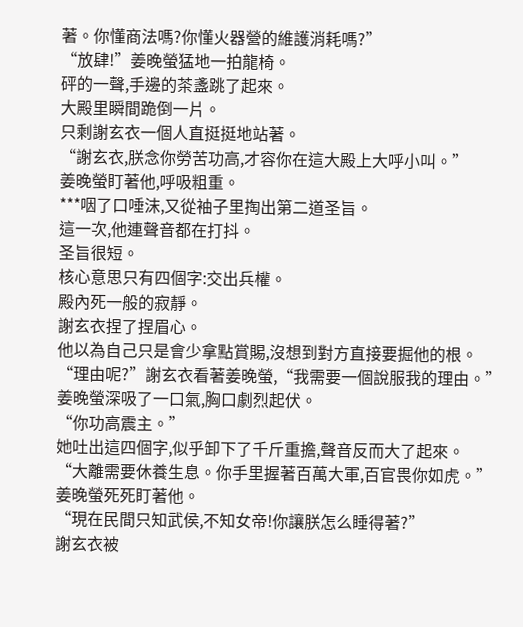著。你懂商法嗎?你懂火器營的維護消耗嗎?”
“放肆!”姜晚螢猛地一拍龍椅。
砰的一聲,手邊的茶盞跳了起來。
大殿里瞬間跪倒一片。
只剩謝玄衣一個人直挺挺地站著。
“謝玄衣,朕念你勞苦功高,才容你在這大殿上大呼小叫。”
姜晚螢盯著他,呼吸粗重。
***咽了口唾沫,又從袖子里掏出第二道圣旨。
這一次,他連聲音都在打抖。
圣旨很短。
核心意思只有四個字:交出兵權。
殿內死一般的寂靜。
謝玄衣捏了捏眉心。
他以為自己只是會少拿點賞賜,沒想到對方直接要掘他的根。
“理由呢?”謝玄衣看著姜晚螢,“我需要一個說服我的理由。”
姜晚螢深吸了一口氣,胸口劇烈起伏。
“你功高震主。”
她吐出這四個字,似乎卸下了千斤重擔,聲音反而大了起來。
“大離需要休養生息。你手里握著百萬大軍,百官畏你如虎。”
姜晚螢死死盯著他。
“現在民間只知武侯,不知女帝!你讓朕怎么睡得著?”
謝玄衣被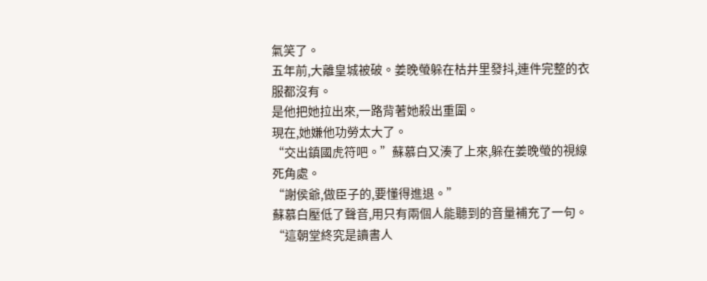氣笑了。
五年前,大離皇城被破。姜晚螢躲在枯井里發抖,連件完整的衣服都沒有。
是他把她拉出來,一路背著她殺出重圍。
現在,她嫌他功勞太大了。
“交出鎮國虎符吧。”蘇慕白又湊了上來,躲在姜晚螢的視線死角處。
“謝侯爺,做臣子的,要懂得進退。”
蘇慕白壓低了聲音,用只有兩個人能聽到的音量補充了一句。
“這朝堂終究是讀書人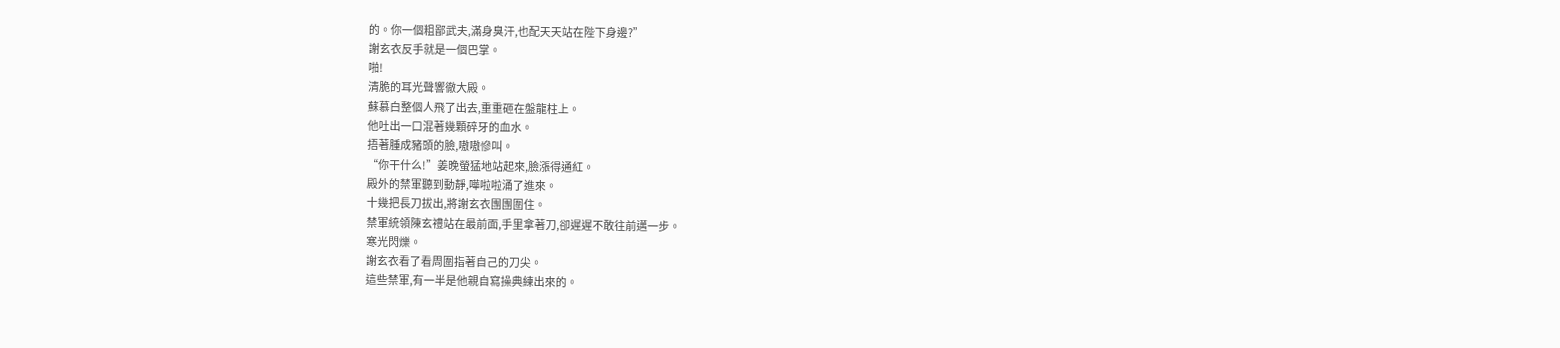的。你一個粗鄙武夫,滿身臭汗,也配天天站在陛下身邊?”
謝玄衣反手就是一個巴掌。
啪!
清脆的耳光聲響徹大殿。
蘇慕白整個人飛了出去,重重砸在盤龍柱上。
他吐出一口混著幾顆碎牙的血水。
捂著腫成豬頭的臉,嗷嗷慘叫。
“你干什么!”姜晚螢猛地站起來,臉漲得通紅。
殿外的禁軍聽到動靜,嘩啦啦涌了進來。
十幾把長刀拔出,將謝玄衣團團圍住。
禁軍統領陳玄禮站在最前面,手里拿著刀,卻遲遲不敢往前邁一步。
寒光閃爍。
謝玄衣看了看周圍指著自己的刀尖。
這些禁軍,有一半是他親自寫操典練出來的。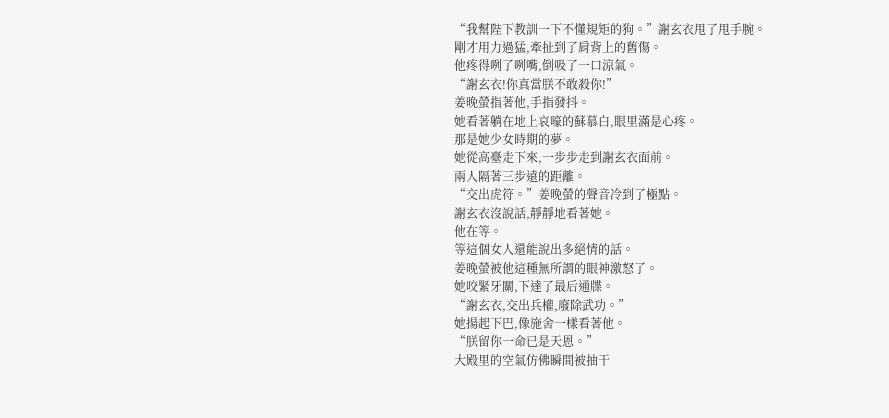“我幫陛下教訓一下不懂規矩的狗。”謝玄衣甩了甩手腕。
剛才用力過猛,牽扯到了肩背上的舊傷。
他疼得咧了咧嘴,倒吸了一口涼氣。
“謝玄衣!你真當朕不敢殺你!”
姜晚螢指著他,手指發抖。
她看著躺在地上哀嚎的蘇慕白,眼里滿是心疼。
那是她少女時期的夢。
她從高臺走下來,一步步走到謝玄衣面前。
兩人隔著三步遠的距離。
“交出虎符。”姜晚螢的聲音冷到了極點。
謝玄衣沒說話,靜靜地看著她。
他在等。
等這個女人還能說出多絕情的話。
姜晚螢被他這種無所謂的眼神激怒了。
她咬緊牙關,下達了最后通牒。
“謝玄衣,交出兵權,廢除武功。”
她揚起下巴,像施舍一樣看著他。
“朕留你一命已是天恩。”
大殿里的空氣仿佛瞬間被抽干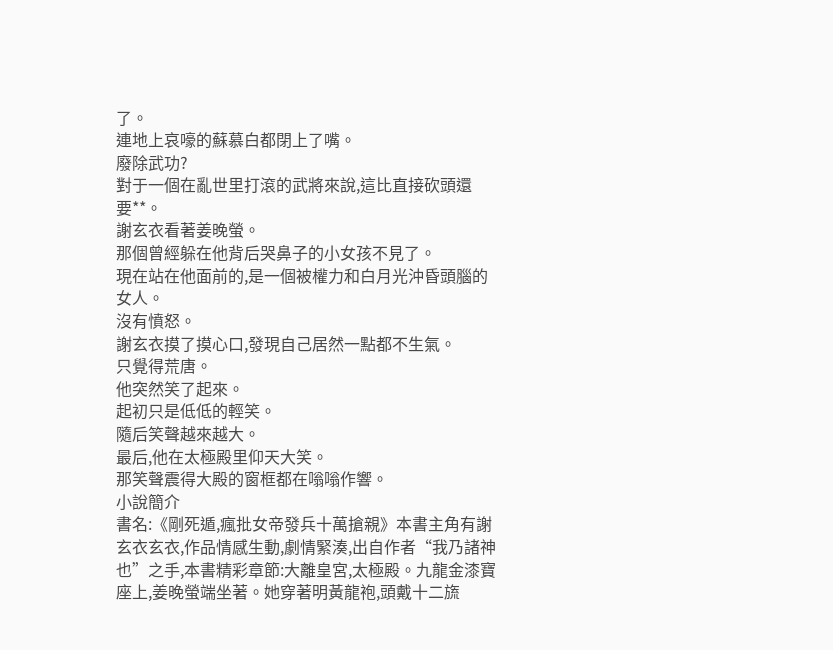了。
連地上哀嚎的蘇慕白都閉上了嘴。
廢除武功?
對于一個在亂世里打滾的武將來說,這比直接砍頭還要**。
謝玄衣看著姜晚螢。
那個曾經躲在他背后哭鼻子的小女孩不見了。
現在站在他面前的,是一個被權力和白月光沖昏頭腦的女人。
沒有憤怒。
謝玄衣摸了摸心口,發現自己居然一點都不生氣。
只覺得荒唐。
他突然笑了起來。
起初只是低低的輕笑。
隨后笑聲越來越大。
最后,他在太極殿里仰天大笑。
那笑聲震得大殿的窗框都在嗡嗡作響。
小說簡介
書名:《剛死遁,瘋批女帝發兵十萬搶親》本書主角有謝玄衣玄衣,作品情感生動,劇情緊湊,出自作者“我乃諸神也”之手,本書精彩章節:大離皇宮,太極殿。九龍金漆寶座上,姜晚螢端坐著。她穿著明黃龍袍,頭戴十二旒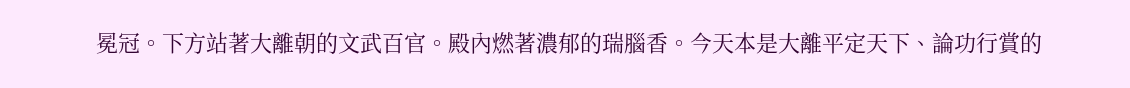冕冠。下方站著大離朝的文武百官。殿內燃著濃郁的瑞腦香。今天本是大離平定天下、論功行賞的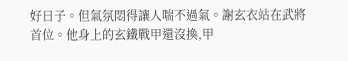好日子。但氣氛悶得讓人喘不過氣。謝玄衣站在武將首位。他身上的玄鐵戰甲還沒換,甲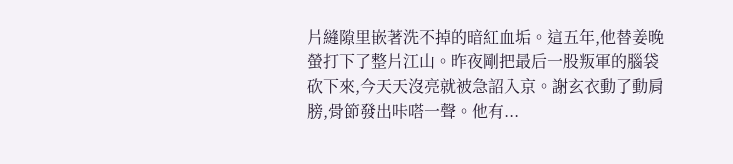片縫隙里嵌著洗不掉的暗紅血垢。這五年,他替姜晚螢打下了整片江山。昨夜剛把最后一股叛軍的腦袋砍下來,今天天沒亮就被急詔入京。謝玄衣動了動肩膀,骨節發出咔嗒一聲。他有...